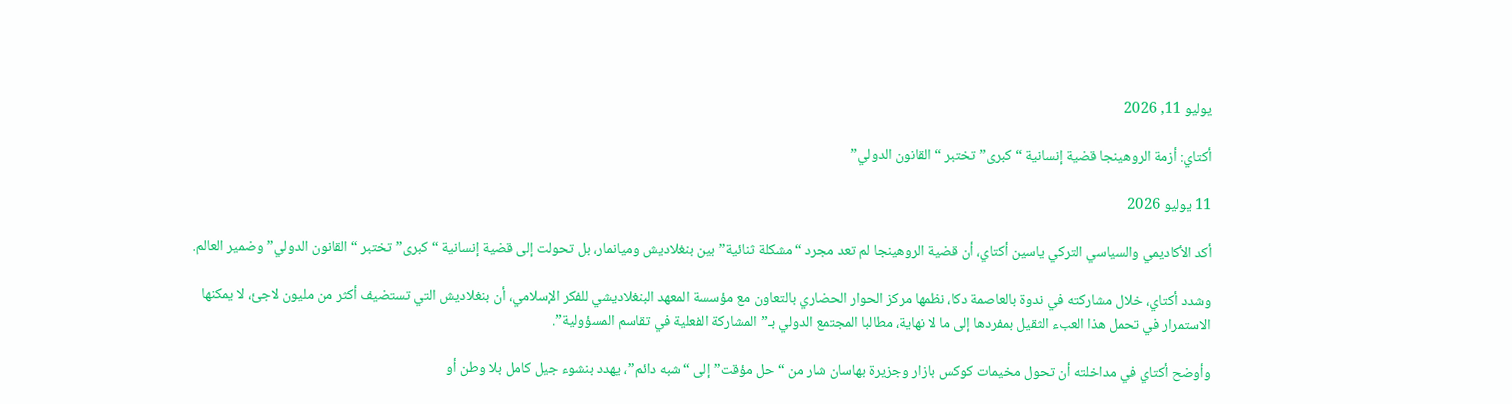يوليو 11, 2026

أكتاي: أزمة الروهينجا قضية إنسانية “كبرى” تختبر “القانون الدولي”

11 يوليو 2026

أكد الأكاديمي والسياسي التركي ياسين أكتاي، أن قضية الروهينجا لم تعد مجرد “مشكلة ثنائية” بين بنغلاديش وميانمار، بل تحولت إلى قضية إنسانية “كبرى” تختبر “القانون الدولي” وضمير العالم.

وشدد أكتاي، خلال مشاركته في ندوة بالعاصمة دكا، نظمها مركز الحوار الحضاري بالتعاون مع مؤسسة المعهد البنغلاديشي للفكر الإسلامي، أن بنغلاديش التي تستضيف أكثر من مليون لاجئ، لا يمكنها الاستمرار في تحمل هذا العبء الثقيل بمفردها إلى ما لا نهاية، مطالبا المجتمع الدولي بـ”المشاركة الفعلية في تقاسم المسؤولية”.

وأوضح أكتاي في مداخلته أن تحول مخيمات كوكس بازار وجزيرة بهاسان شار من “حل مؤقت” إلى “شبه دائم”، يهدد بنشوء جيل كامل بلا وطن أو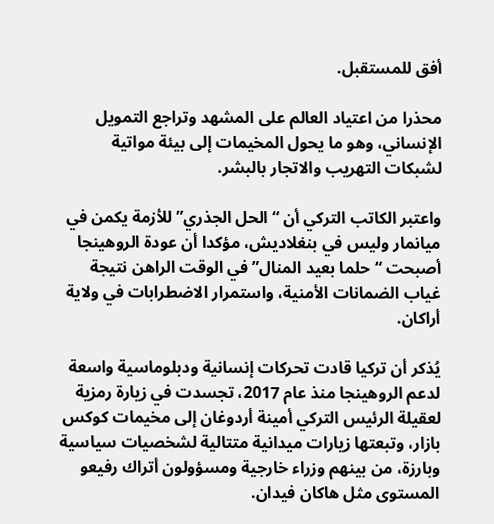أفق للمستقبل.

محذرا من اعتياد العالم على المشهد وتراجع التمويل الإنساني، وهو ما يحول المخيمات إلى بيئة مواتية لشبكات التهريب والاتجار بالبشر.

واعتبر الكاتب التركي أن “الحل الجذري” للأزمة يكمن في ميانمار وليس في بنغلاديش، مؤكدا أن عودة الروهينجا أصبحت “حلما بعيد المنال” في الوقت الراهن نتيجة غياب الضمانات الأمنية، واستمرار الاضطرابات في ولاية أراكان.

يُذكر أن تركيا قادت تحركات إنسانية ودبلوماسية واسعة لدعم الروهينجا منذ عام 2017، تجسدت في زيارة رمزية لعقيلة الرئيس التركي أمينة أردوغان إلى مخيمات كوكس بازار، وتبعتها زيارات ميدانية متتالية لشخصيات سياسية وبارزة، من بينهم وزراء خارجية ومسؤولون أتراك رفيعو المستوى مثل هاكان فيدان.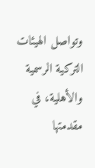وتواصل الهيئات التركية الرسمية والأهلية، في مقدمتها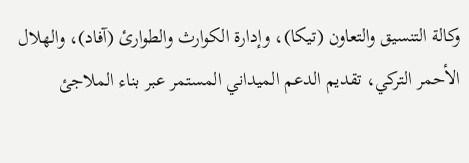وكالة التنسيق والتعاون (تيكا)، وإدارة الكوارث والطوارئ (آفاد)، والهلال الأحمر التركي، تقديم الدعم الميداني المستمر عبر بناء الملاجئ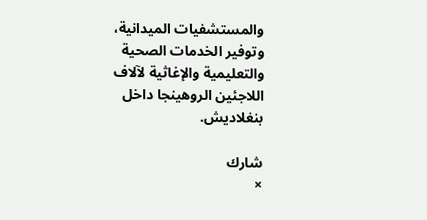والمستشفيات الميدانية، وتوفير الخدمات الصحية والتعليمية والإغاثية لآلاف اللاجئين الروهينجا داخل بنغلاديش.

شارك
×